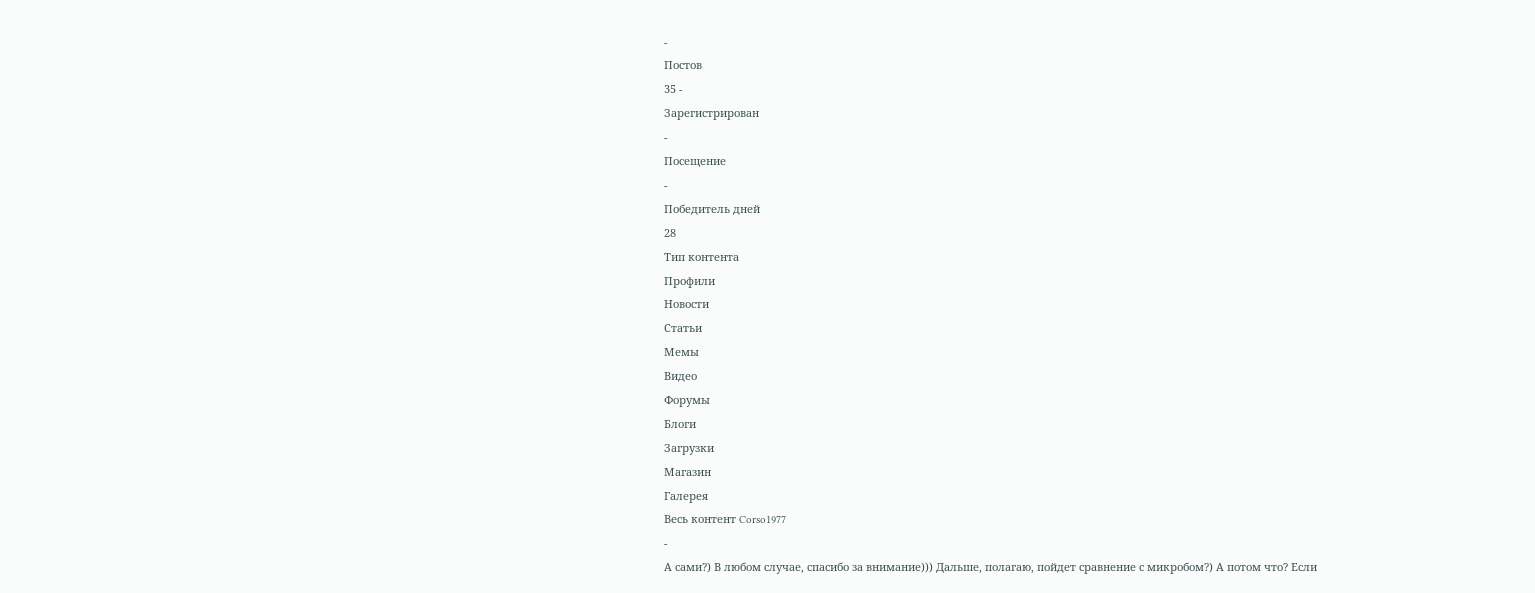-
Постов
35 -
Зарегистрирован
-
Посещение
-
Победитель дней
28
Тип контента
Профили
Новости
Статьи
Мемы
Видео
Форумы
Блоги
Загрузки
Магазин
Галерея
Весь контент Corso1977
-
А сами?) В любом случае, спасибо за внимание))) Дальше, полагаю, пойдет сравнение с микробом?) А потом что? Если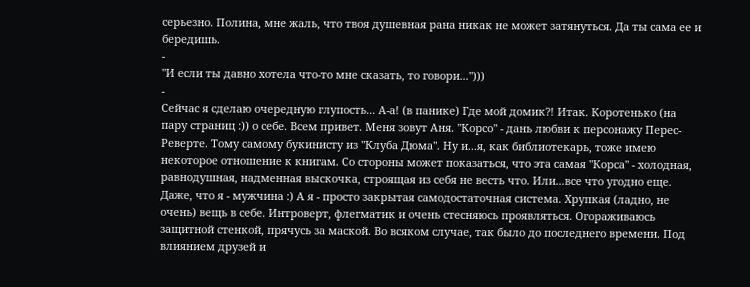серьезно. Полина, мне жаль, что твоя душевная рана никак не может затянуться. Да ты сама ее и бередишь.
-
"И если ты давно хотела что-то мне сказать, то говори...")))
-
Сейчас я сделаю очередную глупость... А-а! (в панике) Где мой домик?! Итак. Коротенько (на пару страниц :)) о себе. Всем привет. Меня зовут Аня. "Корсо" - дань любви к персонажу Перес-Реверте. Тому самому букинисту из "Клуба Дюма". Ну и...я, как библиотекарь, тоже имею некоторое отношение к книгам. Со стороны может показаться, что эта самая "Корса" - холодная, равнодушная, надменная выскочка, строящая из себя не весть что. Или...все что угодно еще. Даже, что я - мужчина :) А я - просто закрытая самодостаточная система. Хрупкая (ладно, не очень) вещь в себе. Интроверт, флегматик и очень стесняюсь проявляться. Огораживаюсь защитной стенкой, прячусь за маской. Во всяком случае, так было до последнего времени. Под влиянием друзей и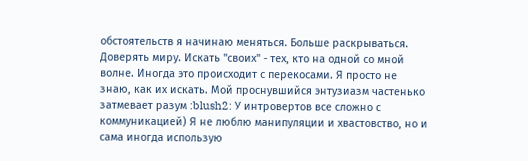обстоятельств я начинаю меняться. Больше раскрываться. Доверять миру. Искать "своих" - тех, кто на одной со мной волне. Иногда это происходит с перекосами. Я просто не знаю, как их искать. Мой проснувшийся энтузиазм частенько затмевает разум :blush2: У интровертов все сложно с коммуникацией) Я не люблю манипуляции и хвастовство, но и сама иногда использую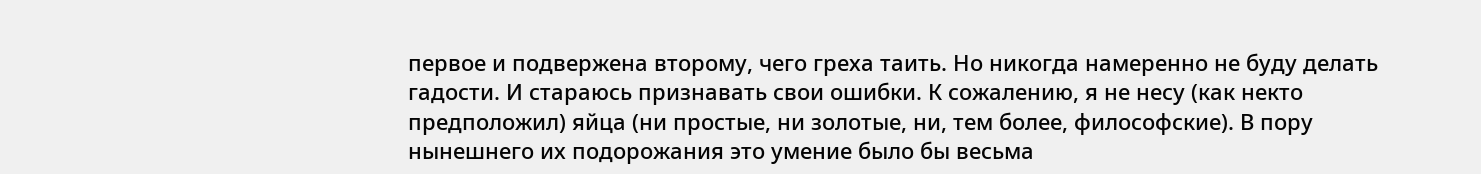первое и подвержена второму, чего греха таить. Но никогда намеренно не буду делать гадости. И стараюсь признавать свои ошибки. К сожалению, я не несу (как некто предположил) яйца (ни простые, ни золотые, ни, тем более, философские). В пору нынешнего их подорожания это умение было бы весьма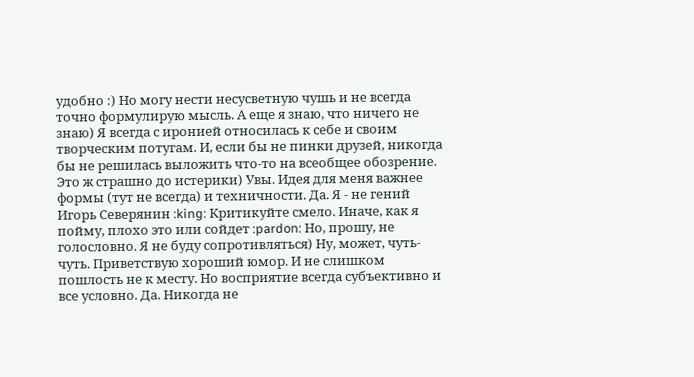удобно :) Но могу нести несусветную чушь и не всегда точно формулирую мысль. А еще я знаю, что ничего не знаю) Я всегда с иронией относилась к себе и своим творческим потугам. И, если бы не пинки друзей, никогда бы не решилась выложить что-то на всеобщее обозрение. Это ж страшно до истерики) Увы. Идея для меня важнее формы (тут не всегда) и техничности. Да. Я - не гений Игорь Северянин :king: Критикуйте смело. Иначе, как я пойму, плохо это или сойдет :pardon: Но, прошу, не голословно. Я не буду сопротивляться) Ну, может, чуть-чуть. Приветствую хороший юмор. И не слишком пошлость не к месту. Но восприятие всегда субъективно и все условно. Да. Никогда не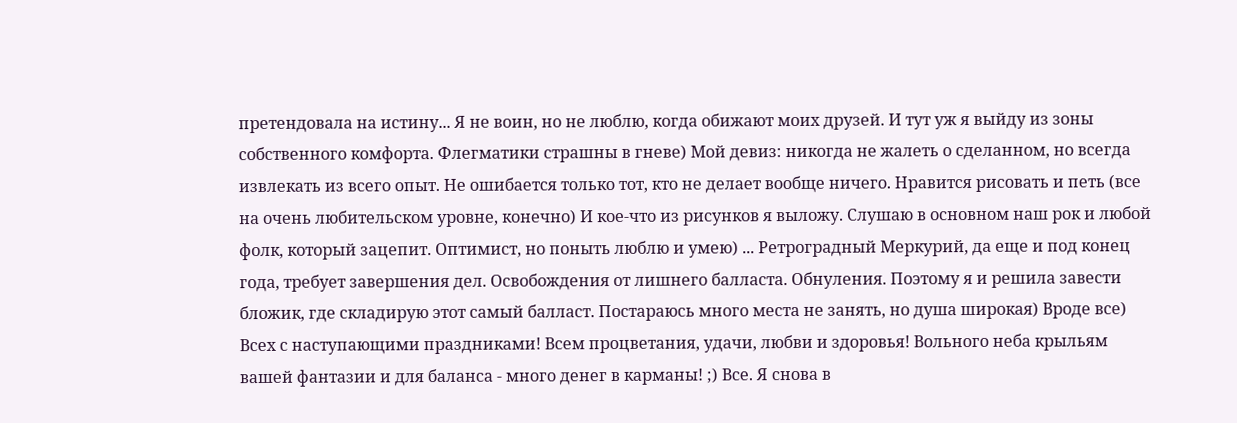претендовала на истину... Я не воин, но не люблю, когда обижают моих друзей. И тут уж я выйду из зоны собственного комфорта. Флегматики страшны в гневе) Мой девиз: никогда не жалеть о сделанном, но всегда извлекать из всего опыт. Не ошибается только тот, кто не делает вообще ничего. Нравится рисовать и петь (все на очень любительском уровне, конечно) И кое-что из рисунков я выложу. Слушаю в основном наш рок и любой фолк, который зацепит. Оптимист, но поныть люблю и умею) ... Ретроградный Меркурий, да еще и под конец года, требует завершения дел. Освобождения от лишнего балласта. Обнуления. Поэтому я и решила завести бложик, где складирую этот самый балласт. Постараюсь много места не занять, но душа широкая) Вроде все) Всех с наступающими праздниками! Всем процветания, удачи, любви и здоровья! Вольного неба крыльям вашей фантазии и для баланса - много денег в карманы! ;) Все. Я снова в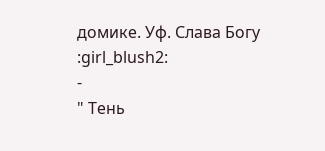домике. Уф. Слава Богу :girl_blush2:
-
" Тень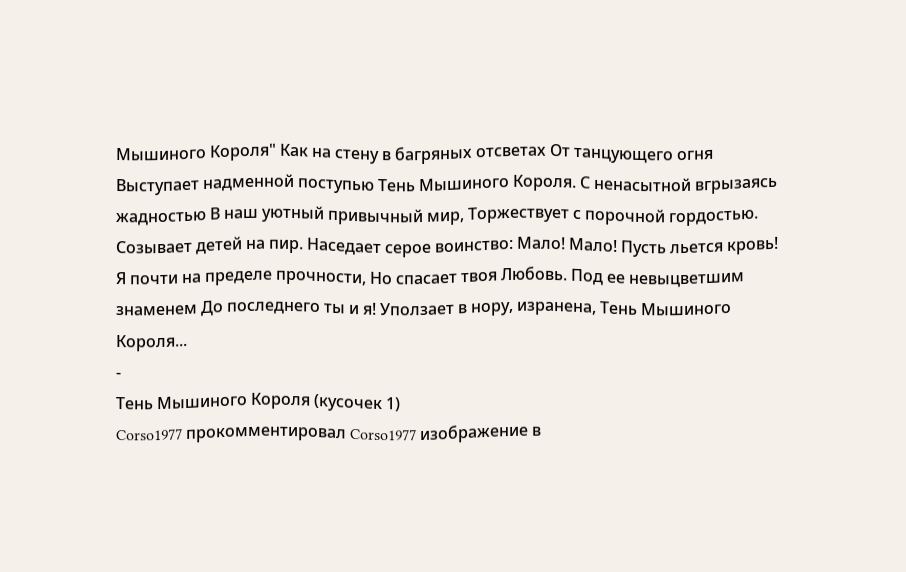Мышиного Короля" Как на стену в багряных отсветах От танцующего огня Выступает надменной поступью Тень Мышиного Короля. С ненасытной вгрызаясь жадностью В наш уютный привычный мир, Торжествует с порочной гордостью. Созывает детей на пир. Наседает серое воинство: Мало! Мало! Пусть льется кровь! Я почти на пределе прочности, Но спасает твоя Любовь. Под ее невыцветшим знаменем До последнего ты и я! Уползает в нору, изранена, Тень Мышиного Короля...
-
Тень Мышиного Короля (кусочек 1)
Corso1977 прокомментировал Corso1977 изображение в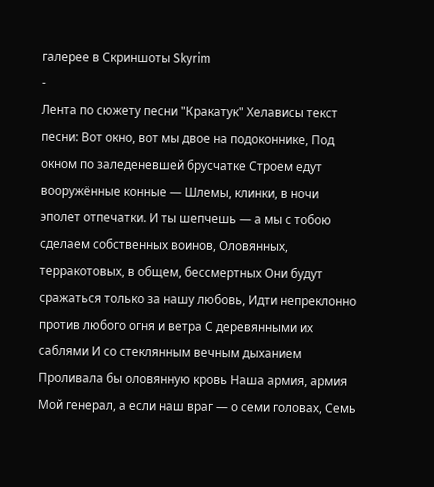галерее в Скриншоты Skyrim
-
Лента по сюжету песни "Кракатук" Хелависы текст песни: Вот окно, вот мы двое на подоконнике, Под окном по заледеневшей брусчатке Строем едут вооружённые конные — Шлемы, клинки, в ночи эполет отпечатки. И ты шепчешь — а мы с тобою сделаем собственных воинов, Оловянных, терракотовых, в общем, бессмертных Они будут сражаться только за нашу любовь, Идти непреклонно против любого огня и ветра С деревянными их саблями И со стеклянным вечным дыханием Проливала бы оловянную кровь Наша армия, армия Мой генерал, а если наш враг — о семи головах, Семь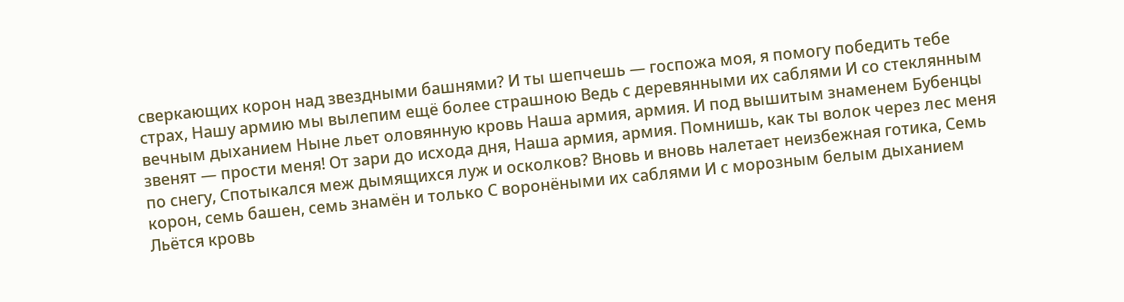сверкающих корон над звездными башнями? И ты шепчешь — госпожа моя, я помогу победить тебе страх, Нашу армию мы вылепим ещё более страшною Ведь с деревянными их саблями И со стеклянным вечным дыханием Ныне льет оловянную кровь Наша армия, армия. И под вышитым знаменем Бубенцы звенят — прости меня! От зари до исхода дня, Наша армия, армия. Помнишь, как ты волок через лес меня по снегу, Спотыкался меж дымящихся луж и осколков? Вновь и вновь налетает неизбежная готика, Семь корон, семь башен, семь знамён и только С воронёными их саблями И с морозным белым дыханием Льётся кровь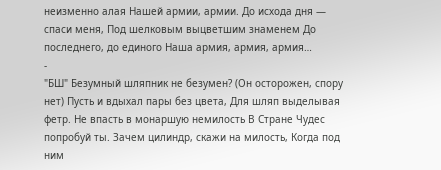неизменно алая Нашей армии, армии. До исхода дня — спаси меня, Под шелковым выцветшим знаменем До последнего, до единого Наша армия, армия, армия…
-
"БШ" Безумный шляпник не безумен? (Он осторожен, спору нет) Пусть и вдыхал пары без цвета, Для шляп выделывая фетр. Не впасть в монаршую немилость В Стране Чудес попробуй ты. Зачем цилиндр, скажи на милость, Когда под ним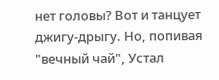нет головы? Вот и танцует джигу-дрыгу. Но, попивая "вечный чай", Устал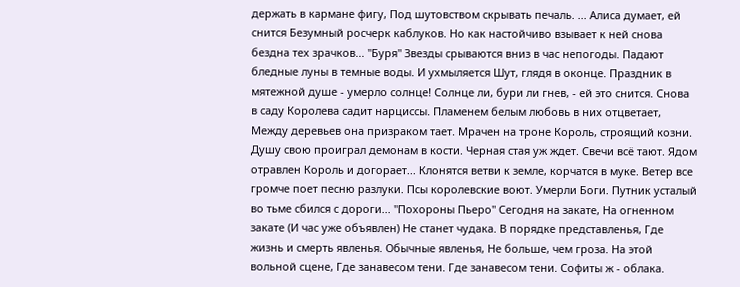держать в кармане фигу, Под шутовством скрывать печаль. ... Алиса думает, ей снится Безумный росчерк каблуков. Но как настойчиво взывает к ней снова бездна тех зрачков... "Буря" Звезды срываются вниз в час непогоды. Падают бледные луны в темные воды. И ухмыляется Шут, глядя в оконце. Праздник в мятежной душе - умерло солнце! Солнце ли, бури ли гнев, - ей это снится. Снова в саду Королева садит нарциссы. Пламенем белым любовь в них отцветает, Между деревьев она призраком тает. Мрачен на троне Король, строящий козни. Душу свою проиграл демонам в кости. Черная стая уж ждет. Свечи всё тают. Ядом отравлен Король и догорает... Клонятся ветви к земле, корчатся в муке. Ветер все громче поет песню разлуки. Псы королевские воют. Умерли Боги. Путник усталый во тьме сбился с дороги... "Похороны Пьеро" Сегодня на закате, На огненном закате (И час уже объявлен) Не станет чудака. В порядке представленья, Где жизнь и смерть явленья. Обычные явленья, Не больше, чем гроза. На этой вольной сцене, Где занавесом тени. Где занавесом тени. Софиты ж - облака.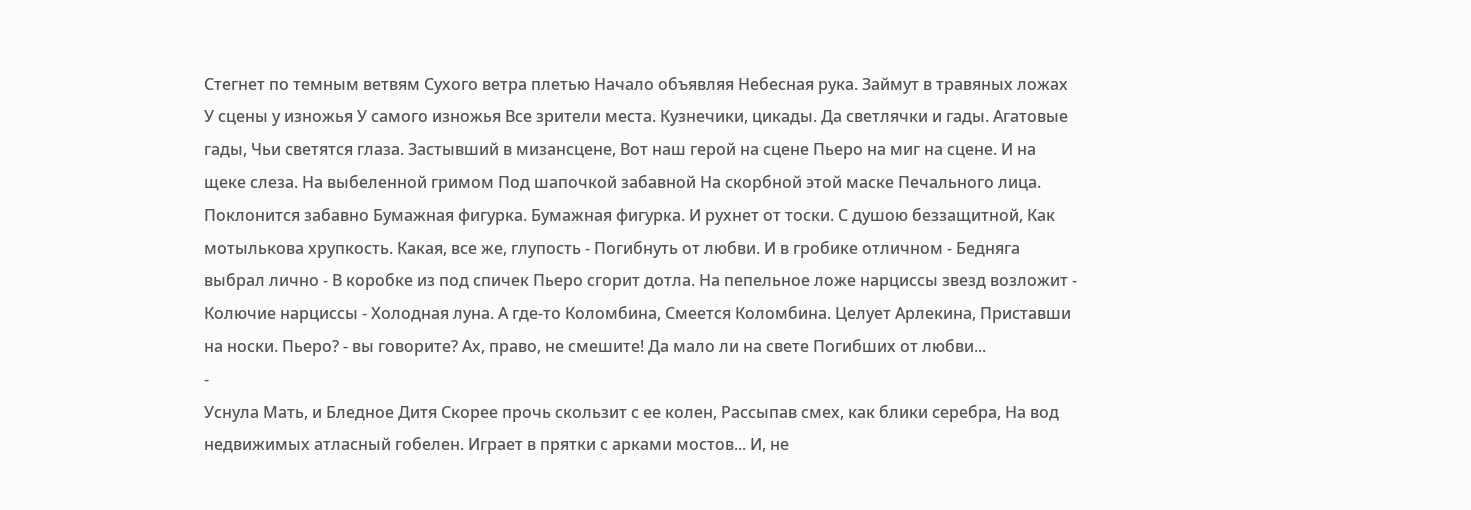Стегнет по темным ветвям Сухого ветра плетью Начало объявляя Небесная рука. Займут в травяных ложах У сцены у изножья У самого изножья Все зрители места. Кузнечики, цикады. Да светлячки и гады. Агатовые гады, Чьи светятся глаза. Застывший в мизансцене, Вот наш герой на сцене Пьеро на миг на сцене. И на щеке слеза. На выбеленной гримом Под шапочкой забавной На скорбной этой маске Печального лица. Поклонится забавно Бумажная фигурка. Бумажная фигурка. И рухнет от тоски. С душою беззащитной, Как мотылькова хрупкость. Какая, все же, глупость - Погибнуть от любви. И в гробике отличном - Бедняга выбрал лично - В коробке из под спичек Пьеро сгорит дотла. На пепельное ложе нарциссы звезд возложит - Колючие нарциссы - Холодная луна. А где-то Коломбина, Смеется Коломбина. Целует Арлекина, Приставши на носки. Пьеро? - вы говорите? Ах, право, не смешите! Да мало ли на свете Погибших от любви...
-
Уснула Мать, и Бледное Дитя Скорее прочь скользит с ее колен, Рассыпав смех, как блики серебра, На вод недвижимых атласный гобелен. Играет в прятки с арками мостов... И, не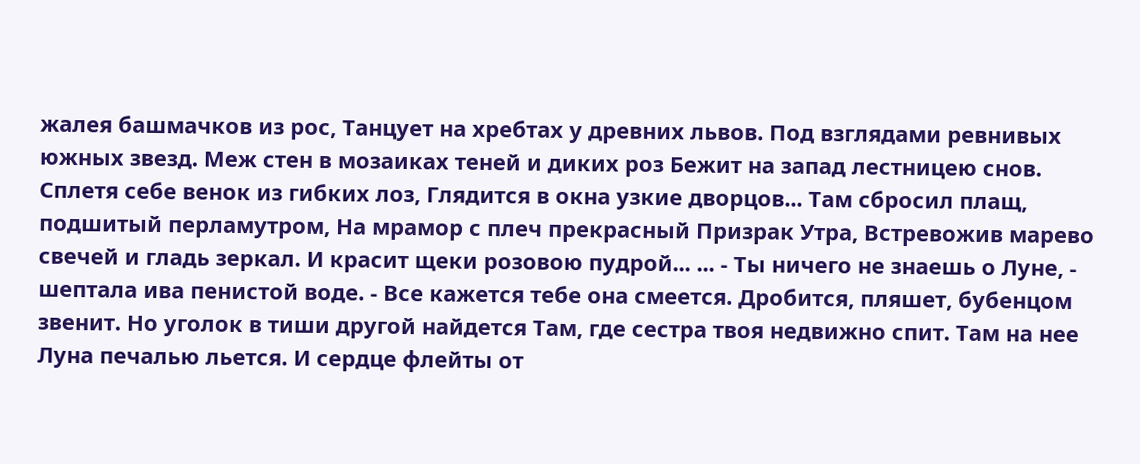жалея башмачков из рос, Танцует на хребтах у древних львов. Под взглядами ревнивых южных звезд. Меж стен в мозаиках теней и диких роз Бежит на запад лестницею снов. Сплетя себе венок из гибких лоз, Глядится в окна узкие дворцов... Там сбросил плащ, подшитый перламутром, На мрамор с плеч прекрасный Призрак Утра, Встревожив марево свечей и гладь зеркал. И красит щеки розовою пудрой... ... - Ты ничего не знаешь о Луне, - шептала ива пенистой воде. - Все кажется тебе она смеется. Дробится, пляшет, бубенцом звенит. Но уголок в тиши другой найдется Там, где сестра твоя недвижно спит. Там на нее Луна печалью льется. И сердце флейты от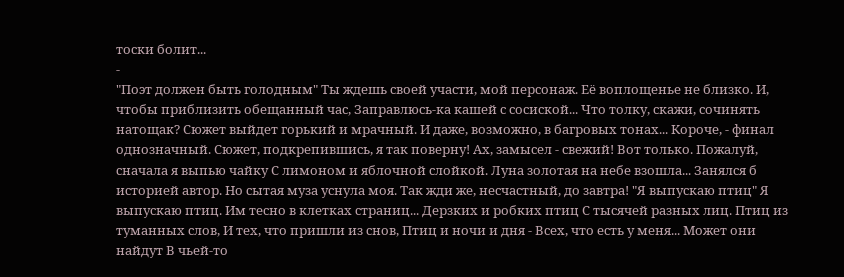тоски болит...
-
"Поэт должен быть голодным" Ты ждешь своей участи, мой персонаж. Её воплощенье не близко. И, чтобы приблизить обещанный час, Заправлюсь-ка кашей с сосиской... Что толку, скажи, сочинять натощак? Сюжет выйдет горький и мрачный. И даже, возможно, в багровых тонах... Короче, - финал однозначный. Сюжет, подкрепившись, я так поверну! Ах, замысел - свежий! Вот только. Пожалуй, сначала я выпью чайку С лимоном и яблочной слойкой. Луна золотая на небе взошла... Занялся б историей автор. Но сытая муза уснула моя. Так жди же, несчастный, до завтра! "Я выпускаю птиц" Я выпускаю птиц. Им тесно в клетках страниц... Дерзких и робких птиц С тысячей разных лиц. Птиц из туманных слов, И тех, что пришли из снов, Птиц и ночи и дня - Всех, что есть у меня... Может они найдут В чьей-то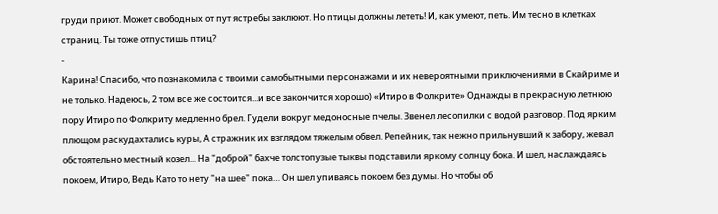груди приют. Может свободных от пут ястребы заклюют. Но птицы должны лететь! И, как умеют, петь. Им тесно в клетках страниц. Ты тоже отпустишь птиц?
-
Карина! Спасибо, что познакомила с твоими самобытными персонажами и их невероятными приключениями в Скайриме и не только. Надеюсь, 2 том все же состоится...и все закончится хорошо) «Итиро в Фолкрите» Однажды в прекрасную летнюю пору Итиро по Фолкриту медленно брел. Гудели вокруг медоносные пчелы. Звенел лесопилки с водой разговор. Под ярким плющом раскудахтались куры, А стражник их взглядом тяжелым обвел. Репейник, так нежно прильнувший к забору, жевал обстоятельно местный козел... На "доброй" бахче толстопузые тыквы подставили яркому солнцу бока. И шел, наслаждаясь покоем, Итиро, Ведь Като то нету "на шее" пока… Он шел упиваясь покоем без думы. Но чтобы об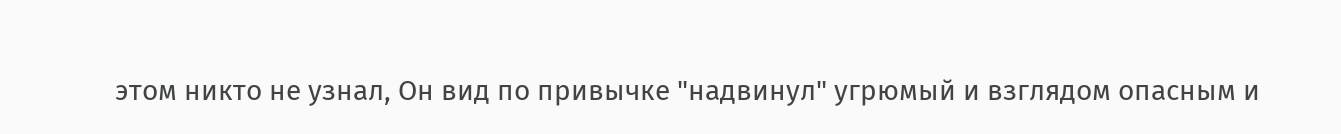этом никто не узнал, Он вид по привычке "надвинул" угрюмый и взглядом опасным и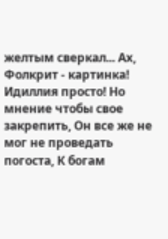желтым сверкал... Ах, Фолкрит - картинка! Идиллия просто! Но мнение чтобы свое закрепить, Он все же не мог не проведать погоста, К богам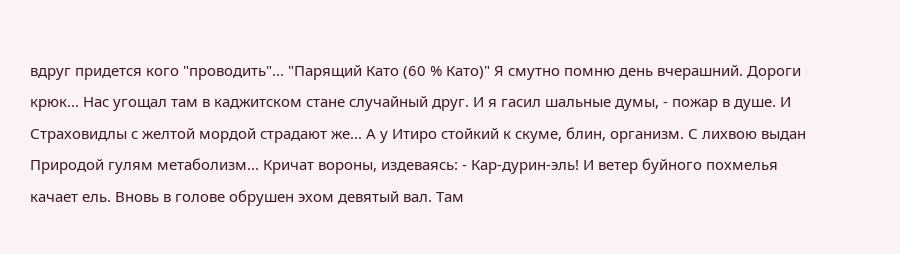вдруг придется кого "проводить"... "Парящий Като (60 % Като)" Я смутно помню день вчерашний. Дороги крюк... Нас угощал там в каджитском стане случайный друг. И я гасил шальные думы, - пожар в душе. И Страховидлы с желтой мордой страдают же... А у Итиро стойкий к скуме, блин, организм. С лихвою выдан Природой гулям метаболизм... Кричат вороны, издеваясь: - Кар-дурин-эль! И ветер буйного похмелья качает ель. Вновь в голове обрушен эхом девятый вал. Там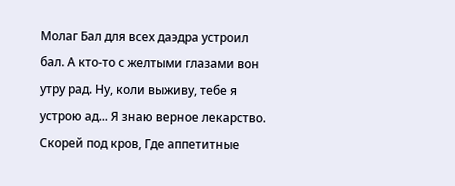Молаг Бал для всех даэдра устроил бал. А кто-то с желтыми глазами вон утру рад. Ну, коли выживу, тебе я устрою ад... Я знаю верное лекарство. Скорей под кров, Где аппетитные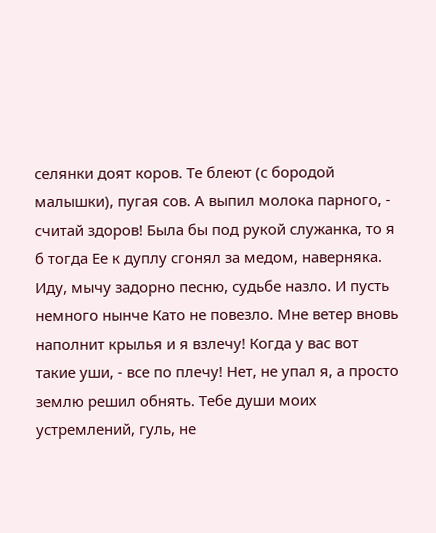селянки доят коров. Те блеют (с бородой малышки), пугая сов. А выпил молока парного, - считай здоров! Была бы под рукой служанка, то я б тогда Ее к дуплу сгонял за медом, наверняка. Иду, мычу задорно песню, судьбе назло. И пусть немного нынче Като не повезло. Мне ветер вновь наполнит крылья и я взлечу! Когда у вас вот такие уши, - все по плечу! Нет, не упал я, а просто землю решил обнять. Тебе души моих устремлений, гуль, не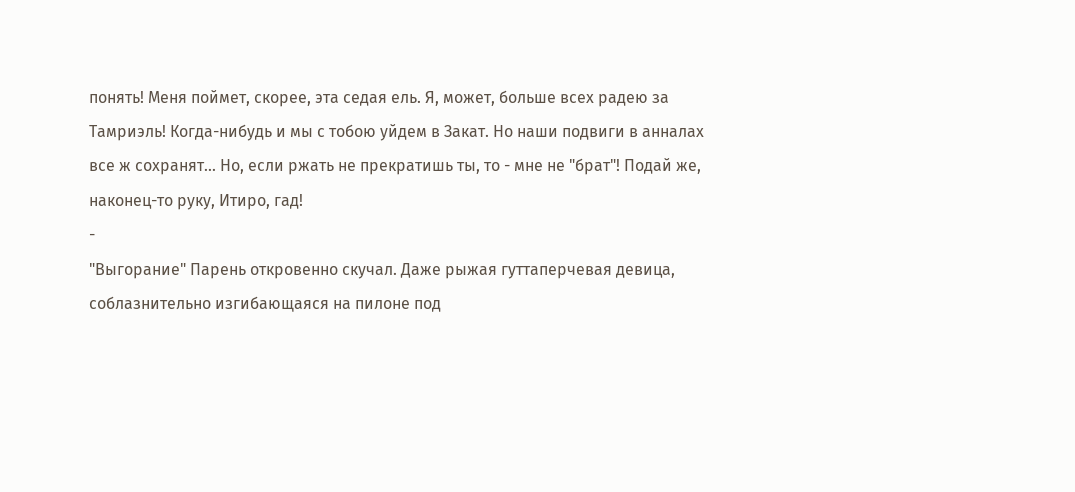понять! Меня поймет, скорее, эта седая ель. Я, может, больше всех радею за Тамриэль! Когда-нибудь и мы с тобою уйдем в Закат. Но наши подвиги в анналах все ж сохранят... Но, если ржать не прекратишь ты, то - мне не "брат"! Подай же, наконец-то руку, Итиро, гад!
-
"Выгорание" Парень откровенно скучал. Даже рыжая гуттаперчевая девица, соблазнительно изгибающаяся на пилоне под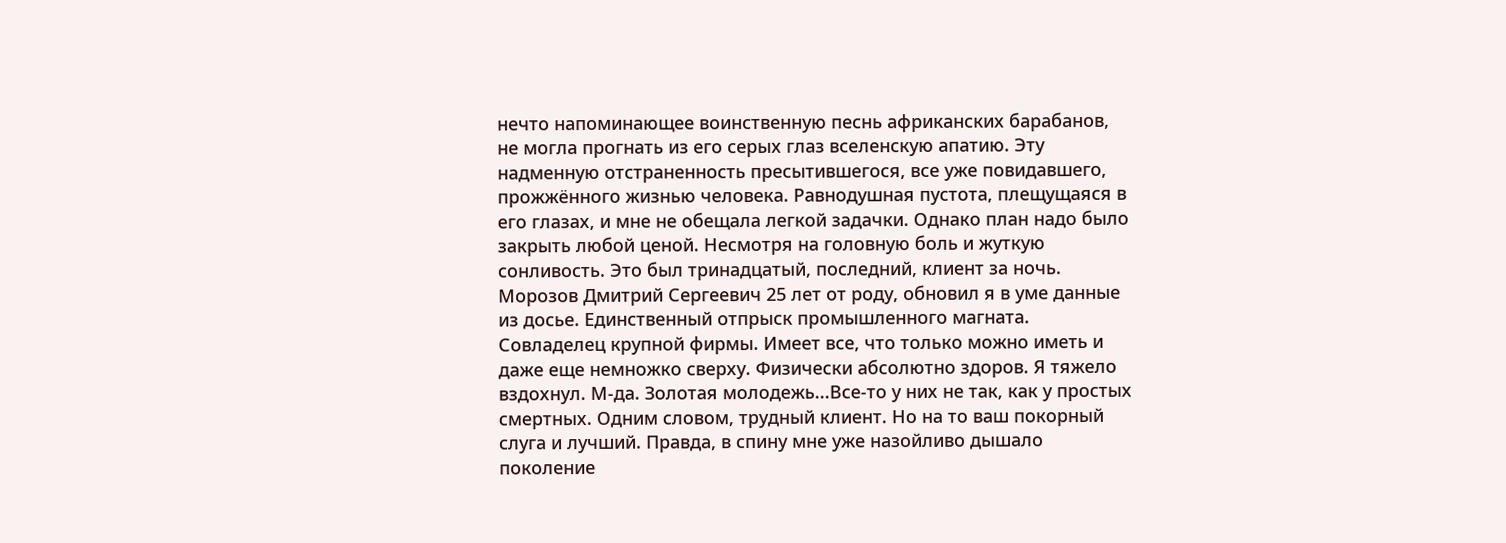нечто напоминающее воинственную песнь африканских барабанов, не могла прогнать из его серых глаз вселенскую апатию. Эту надменную отстраненность пресытившегося, все уже повидавшего, прожжённого жизнью человека. Равнодушная пустота, плещущаяся в его глазах, и мне не обещала легкой задачки. Однако план надо было закрыть любой ценой. Несмотря на головную боль и жуткую сонливость. Это был тринадцатый, последний, клиент за ночь. Морозов Дмитрий Сергеевич 25 лет от роду, обновил я в уме данные из досье. Единственный отпрыск промышленного магната. Совладелец крупной фирмы. Имеет все, что только можно иметь и даже еще немножко сверху. Физически абсолютно здоров. Я тяжело вздохнул. М-да. Золотая молодежь...Все-то у них не так, как у простых смертных. Одним словом, трудный клиент. Но на то ваш покорный слуга и лучший. Правда, в спину мне уже назойливо дышало поколение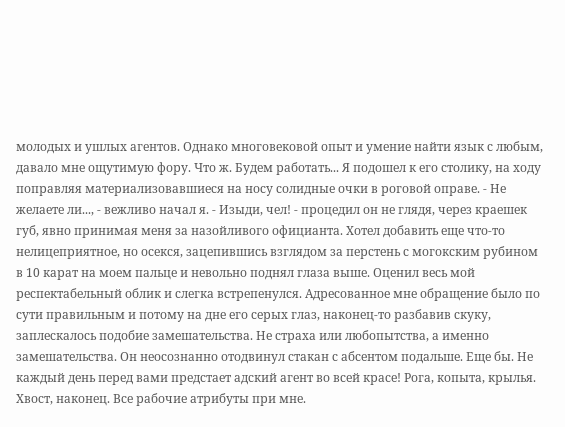молодых и ушлых агентов. Однако многовековой опыт и умение найти язык с любым, давало мне ощутимую фору. Что ж. Будем работать... Я подошел к его столику, на ходу поправляя материализовавшиеся на носу солидные очки в роговой оправе. - Не желаете ли..., - вежливо начал я. - Изыди, чел! - процедил он не глядя, через краешек губ, явно принимая меня за назойливого официанта. Хотел добавить еще что-то нелицеприятное, но осекся, зацепившись взглядом за перстень с могокским рубином в 10 карат на моем пальце и невольно поднял глаза выше. Оценил весь мой респектабельный облик и слегка встрепенулся. Адресованное мне обращение было по сути правильным и потому на дне его серых глаз, наконец-то разбавив скуку, заплескалось подобие замешательства. Не страха или любопытства, а именно замешательства. Он неосознанно отодвинул стакан с абсентом подальше. Еще бы. Не каждый день перед вами предстает адский агент во всей красе! Рога, копыта, крылья. Хвост, наконец. Все рабочие атрибуты при мне.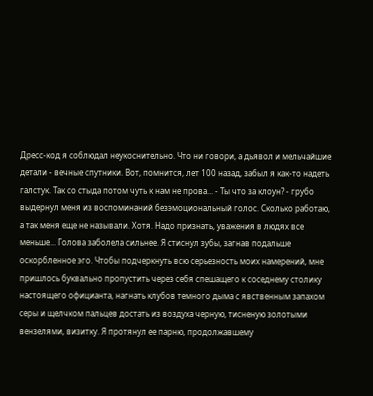Дресс-код я соблюдал неукоснительно. Что ни говори, а дьявол и мельчайшие детали - вечные спутники. Вот, помнится, лет 100 назад, забыл я как-то надеть галстук. Так со стыда потом чуть к нам не прова... - Ты что за клоун? - грубо выдернул меня из воспоминаний безэмоциональный голос. Сколько работаю, а так меня еще не называли. Хотя. Надо признать, уважения в людях все меньше... Голова заболела сильнее. Я стиснул зубы, загнав подальше оскорбленное эго. Чтобы подчеркнуть всю серьезность моих намерений, мне пришлось буквально пропустить через себя спешащего к соседнему столику настоящего официанта, нагнать клубов темного дыма с явственным запахом серы и щелчком пальцев достать из воздуха черную, тисненую золотыми вензелями, визитку. Я протянул ее парню, продолжавшему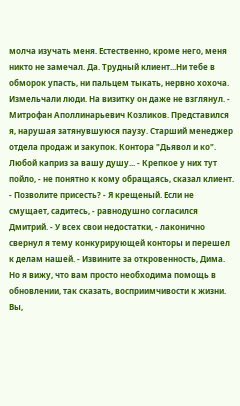молча изучать меня. Естественно, кроме него, меня никто не замечал. Да. Трудный клиент...Ни тебе в обморок упасть, ни пальцем тыкать, нервно хохоча. Измельчали люди. На визитку он даже не взглянул. - Митрофан Аполлинарьевич Козликов. Представился я, нарушая затянувшуюся паузу. Старший менеджер отдела продаж и закупок. Контора "Дьявол и ко". Любой каприз за вашу душу... - Крепкое у них тут пойло, - не понятно к кому обращаясь, сказал клиент. - Позволите присесть? - Я крещеный. Если не смущает, садитесь, - равнодушно согласился Дмитрий. - У всех свои недостатки, - лаконично свернул я тему конкурирующей конторы и перешел к делам нашей. - Извините за откровенность, Дима. Но я вижу, что вам просто необходима помощь в обновлении, так сказать, восприимчивости к жизни. Вы,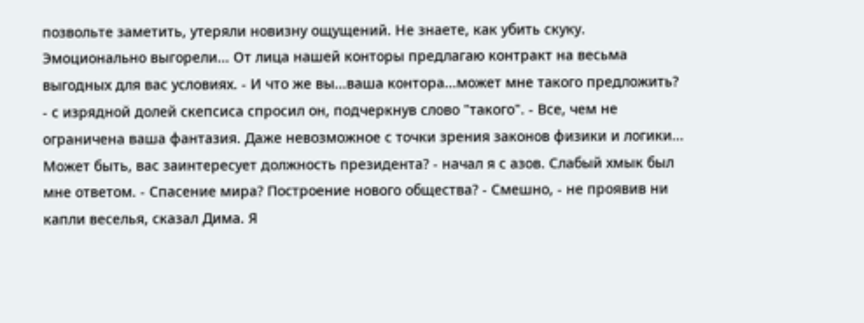позвольте заметить, утеряли новизну ощущений. Не знаете, как убить скуку. Эмоционально выгорели... От лица нашей конторы предлагаю контракт на весьма выгодных для вас условиях. - И что же вы...ваша контора...может мне такого предложить? - с изрядной долей скепсиса спросил он, подчеркнув слово "такого". - Все, чем не ограничена ваша фантазия. Даже невозможное с точки зрения законов физики и логики... Может быть, вас заинтересует должность президента? - начал я с азов. Слабый хмык был мне ответом. - Спасение мира? Построение нового общества? - Смешно, - не проявив ни капли веселья, сказал Дима. Я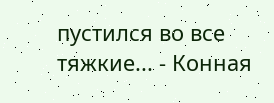пустился во все тяжкие... - Конная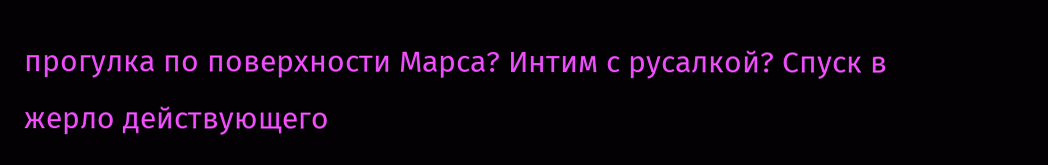прогулка по поверхности Марса? Интим с русалкой? Спуск в жерло действующего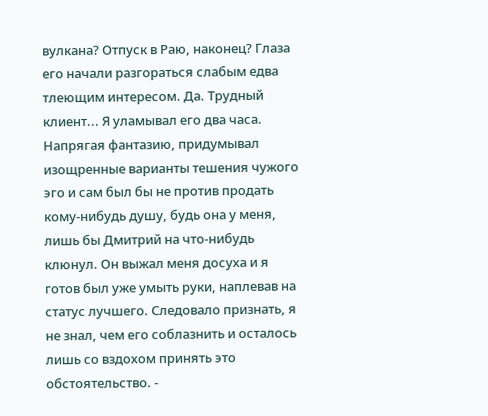вулкана? Отпуск в Раю, наконец? Глаза его начали разгораться слабым едва тлеющим интересом. Да. Трудный клиент... Я уламывал его два часа. Напрягая фантазию, придумывал изощренные варианты тешения чужого эго и сам был бы не против продать кому-нибудь душу, будь она у меня, лишь бы Дмитрий на что-нибудь клюнул. Он выжал меня досуха и я готов был уже умыть руки, наплевав на статус лучшего. Следовало признать, я не знал, чем его соблазнить и осталось лишь со вздохом принять это обстоятельство. -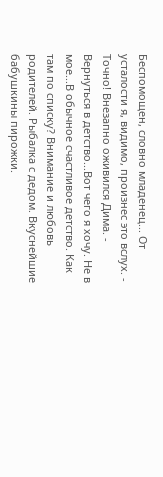Беспомощен, словно младенец... От усталости я, видимо, произнес это вслух. - Точно! Внезапно оживился Дима. - Вернуться в детство...Вот чего я хочу. Не в мое...В обычное счастливое детство. Как там по списку? Внимание и любовь родителей. Рыбалка с дедом. Вкуснейшие бабушкины пирожки.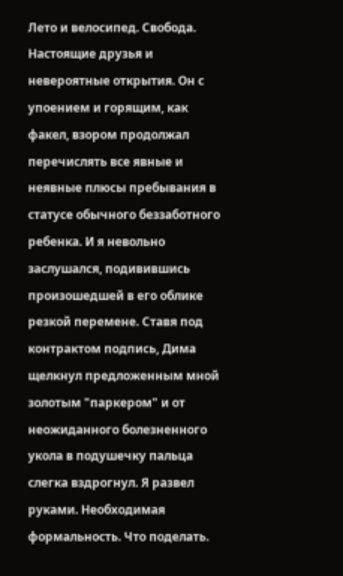Лето и велосипед. Свобода. Настоящие друзья и невероятные открытия. Он с упоением и горящим, как факел, взором продолжал перечислять все явные и неявные плюсы пребывания в статусе обычного беззаботного ребенка. И я невольно заслушался, подивившись произошедшей в его облике резкой перемене. Ставя под контрактом подпись, Дима щелкнул предложенным мной золотым "паркером" и от неожиданного болезненного укола в подушечку пальца слегка вздрогнул. Я развел руками. Необходимая формальность. Что поделать.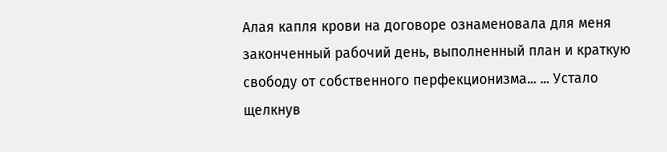Алая капля крови на договоре ознаменовала для меня законченный рабочий день, выполненный план и краткую свободу от собственного перфекционизма... ... Устало щелкнув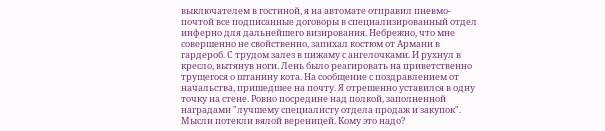выключателем в гостиной, я на автомате отправил пневмо-почтой все подписанные договоры в специализированный отдел инферно для дальнейшего визирования. Небрежно, что мне совершенно не свойственно, запихал костюм от Армани в гардероб. С трудом залез в пижаму с ангелочками. И рухнул в кресло, вытянув ноги. Лень было реагировать на приветственно трущегося о штанину кота. На сообщение с поздравлением от начальства, пришедшее на почту. Я отрешенно уставился в одну точку на стене. Ровно посредине над полкой, заполненной наградами "лучшему специалисту отдела продаж и закупок". Мысли потекли вялой вереницей. Кому это надо?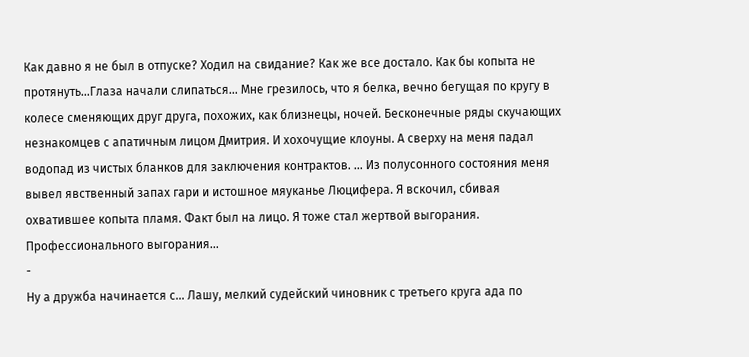Как давно я не был в отпуске? Ходил на свидание? Как же все достало. Как бы копыта не протянуть...Глаза начали слипаться... Мне грезилось, что я белка, вечно бегущая по кругу в колесе сменяющих друг друга, похожих, как близнецы, ночей. Бесконечные ряды скучающих незнакомцев с апатичным лицом Дмитрия. И хохочущие клоуны. А сверху на меня падал водопад из чистых бланков для заключения контрактов. ... Из полусонного состояния меня вывел явственный запах гари и истошное мяуканье Люцифера. Я вскочил, сбивая охватившее копыта пламя. Факт был на лицо. Я тоже стал жертвой выгорания. Профессионального выгорания...
-
Ну а дружба начинается с... Лашу, мелкий судейский чиновник с третьего круга ада по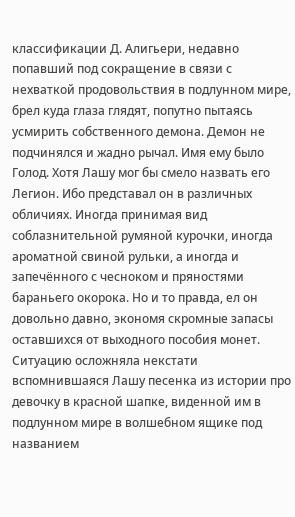классификации Д. Алигьери, недавно попавший под сокращение в связи с нехваткой продовольствия в подлунном мире, брел куда глаза глядят, попутно пытаясь усмирить собственного демона. Демон не подчинялся и жадно рычал. Имя ему было Голод. Хотя Лашу мог бы смело назвать его Легион. Ибо представал он в различных обличиях. Иногда принимая вид соблазнительной румяной курочки, иногда ароматной свиной рульки, а иногда и запечённого с чесноком и пряностями бараньего окорока. Но и то правда, ел он довольно давно, экономя скромные запасы оставшихся от выходного пособия монет. Ситуацию осложняла некстати вспомнившаяся Лашу песенка из истории про девочку в красной шапке, виденной им в подлунном мире в волшебном ящике под названием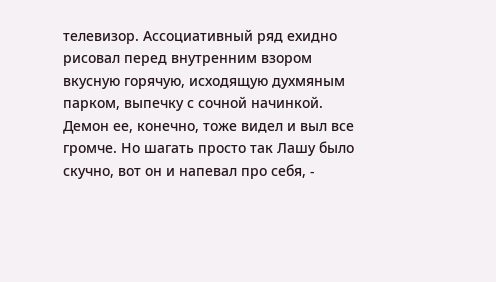телевизор. Ассоциативный ряд ехидно рисовал перед внутренним взором вкусную горячую, исходящую духмяным парком, выпечку с сочной начинкой. Демон ее, конечно, тоже видел и выл все громче. Но шагать просто так Лашу было скучно, вот он и напевал про себя, -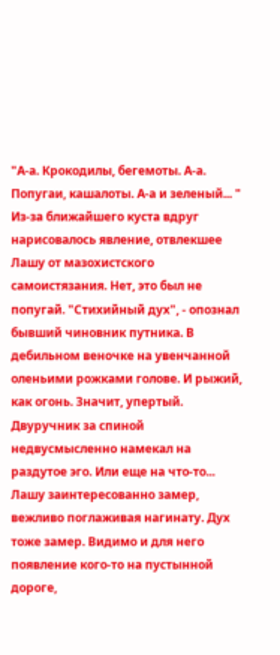"А-а. Крокодилы, бегемоты. А-а. Попугаи, кашалоты. А-а и зеленый... " Из-за ближайшего куста вдруг нарисовалось явление, отвлекшее Лашу от мазохистского самоистязания. Нет, это был не попугай. "Стихийный дух", - опознал бывший чиновник путника. В дебильном веночке на увенчанной оленьими рожками голове. И рыжий, как огонь. Значит, упертый. Двуручник за спиной недвусмысленно намекал на раздутое эго. Или еще на что-то... Лашу заинтересованно замер, вежливо поглаживая нагинату. Дух тоже замер. Видимо и для него появление кого-то на пустынной дороге,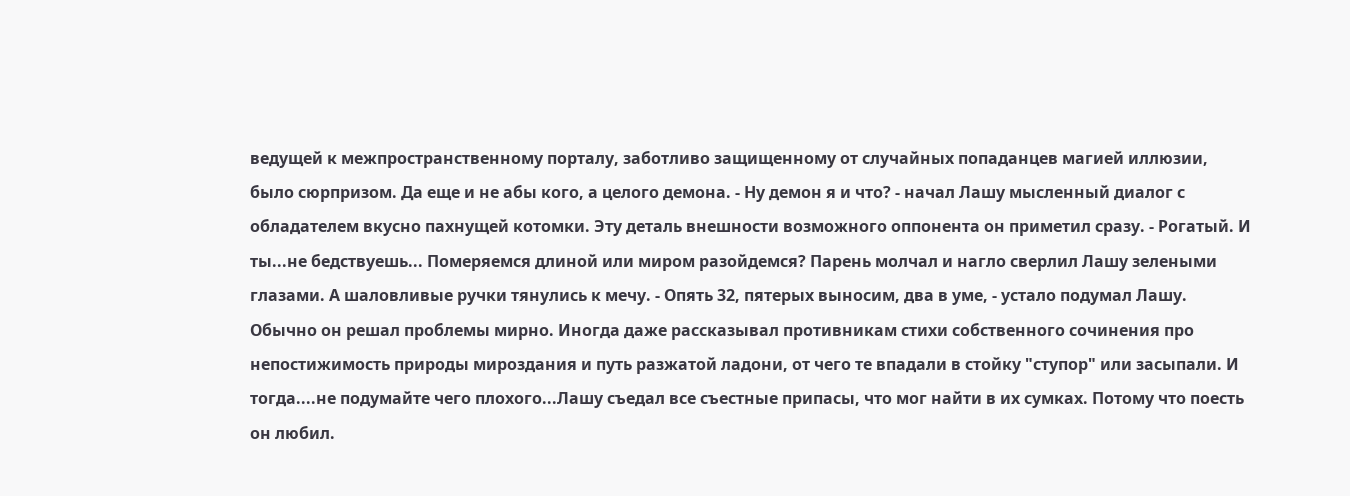ведущей к межпространственному порталу, заботливо защищенному от случайных попаданцев магией иллюзии, было сюрпризом. Да еще и не абы кого, а целого демона. - Ну демон я и что? - начал Лашу мысленный диалог с обладателем вкусно пахнущей котомки. Эту деталь внешности возможного оппонента он приметил сразу. - Рогатый. И ты...не бедствуешь... Померяемся длиной или миром разойдемся? Парень молчал и нагло сверлил Лашу зелеными глазами. А шаловливые ручки тянулись к мечу. - Опять 32, пятерых выносим, два в уме, - устало подумал Лашу. Обычно он решал проблемы мирно. Иногда даже рассказывал противникам стихи собственного сочинения про непостижимость природы мироздания и путь разжатой ладони, от чего те впадали в стойку "ступор" или засыпали. И тогда....не подумайте чего плохого...Лашу съедал все съестные припасы, что мог найти в их сумках. Потому что поесть он любил.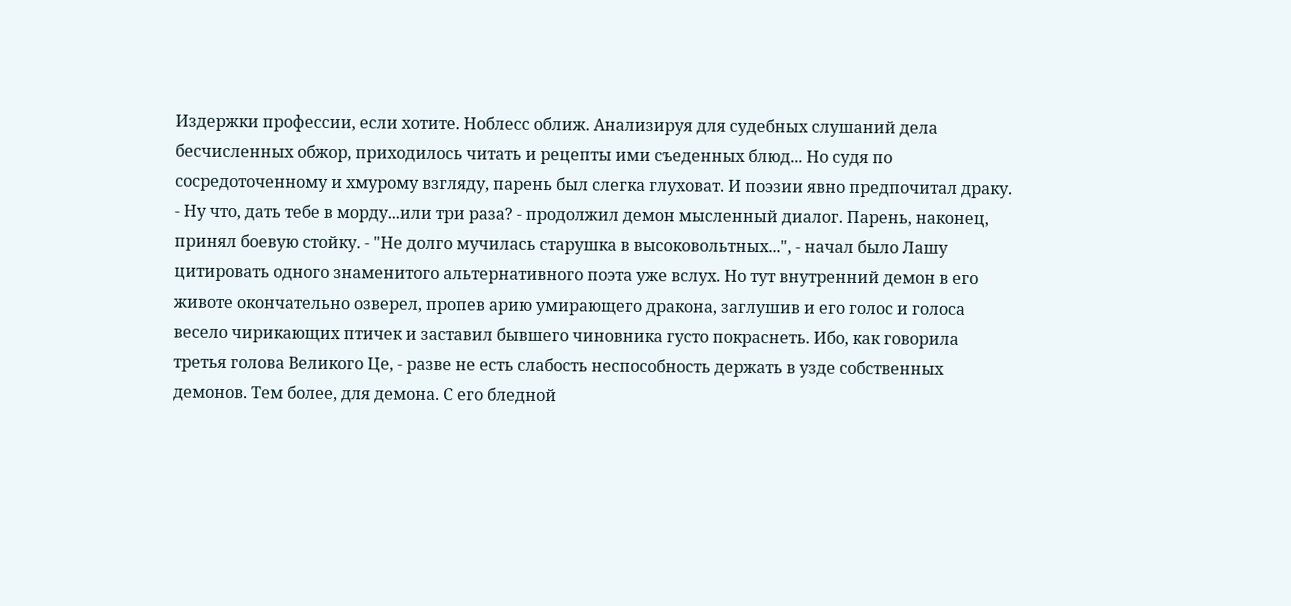Издержки профессии, если хотите. Ноблесс оближ. Анализируя для судебных слушаний дела бесчисленных обжор, приходилось читать и рецепты ими съеденных блюд... Но судя по сосредоточенному и хмурому взгляду, парень был слегка глуховат. И поэзии явно предпочитал драку. - Ну что, дать тебе в морду...или три раза? - продолжил демон мысленный диалог. Парень, наконец, принял боевую стойку. - "Не долго мучилась старушка в высоковольтных...", - начал было Лашу цитировать одного знаменитого альтернативного поэта уже вслух. Но тут внутренний демон в его животе окончательно озверел, пропев арию умирающего дракона, заглушив и его голос и голоса весело чирикающих птичек и заставил бывшего чиновника густо покраснеть. Ибо, как говорила третья голова Великого Це, - разве не есть слабость неспособность держать в узде собственных демонов. Тем более, для демона. С его бледной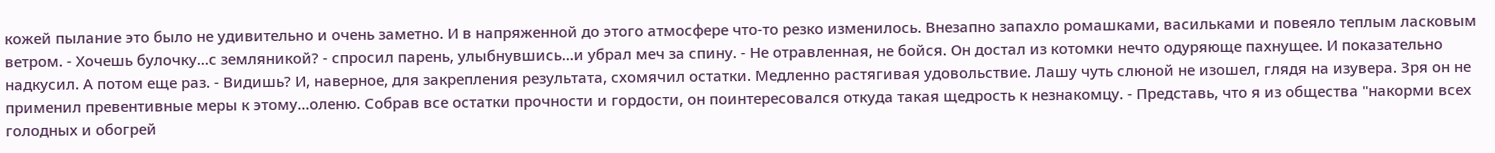кожей пылание это было не удивительно и очень заметно. И в напряженной до этого атмосфере что-то резко изменилось. Внезапно запахло ромашками, васильками и повеяло теплым ласковым ветром. - Хочешь булочку...с земляникой? - спросил парень, улыбнувшись...и убрал меч за спину. - Не отравленная, не бойся. Он достал из котомки нечто одуряюще пахнущее. И показательно надкусил. А потом еще раз. - Видишь? И, наверное, для закрепления результата, схомячил остатки. Медленно растягивая удовольствие. Лашу чуть слюной не изошел, глядя на изувера. Зря он не применил превентивные меры к этому...оленю. Собрав все остатки прочности и гордости, он поинтересовался откуда такая щедрость к незнакомцу. - Представь, что я из общества "накорми всех голодных и обогрей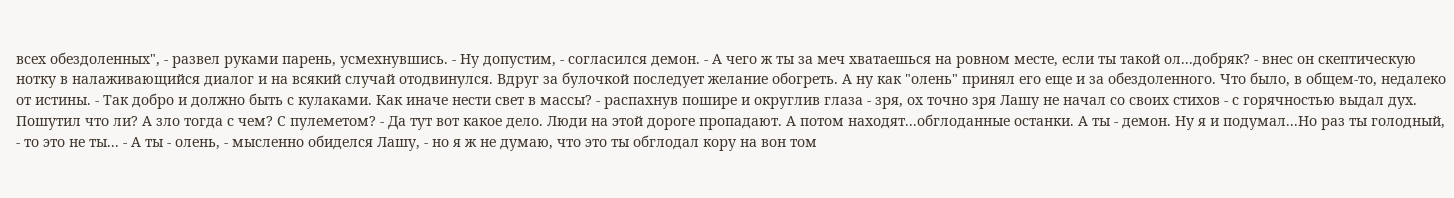всех обездоленных", - развел руками парень, усмехнувшись. - Ну допустим, - согласился демон. - А чего ж ты за меч хватаешься на ровном месте, если ты такой ол...добряк? - внес он скептическую нотку в налаживающийся диалог и на всякий случай отодвинулся. Вдруг за булочкой последует желание обогреть. А ну как "олень" принял его еще и за обездоленного. Что было, в общем-то, недалеко от истины. - Так добро и должно быть с кулаками. Как иначе нести свет в массы? - распахнув пошире и округлив глаза - зря, ох точно зря Лашу не начал со своих стихов - с горячностью выдал дух. Пошутил что ли? А зло тогда с чем? С пулеметом? - Да тут вот какое дело. Люди на этой дороге пропадают. А потом находят...обглоданные останки. А ты - демон. Ну я и подумал...Но раз ты голодный, - то это не ты... - А ты - олень, - мысленно обиделся Лашу, - но я ж не думаю, что это ты обглодал кору на вон том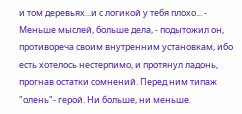и том деревьях...и с логикой у тебя плохо... - Меньше мыслей, больше дела, - подытожил он, противореча своим внутренним установкам, ибо есть хотелось нестерпимо, и протянул ладонь, прогнав остатки сомнений. Перед ним типаж "олень"- герой. Ни больше, ни меньше.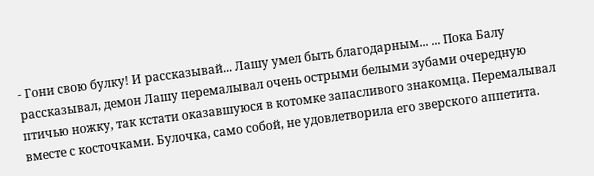- Гони свою булку! И рассказывай... Лашу умел быть благодарным... ... Пока Балу рассказывал, демон Лашу перемалывал очень острыми белыми зубами очередную птичью ножку, так кстати оказавшуюся в котомке запасливого знакомца. Перемалывал вместе с косточками. Булочка, само собой, не удовлетворила его зверского аппетита.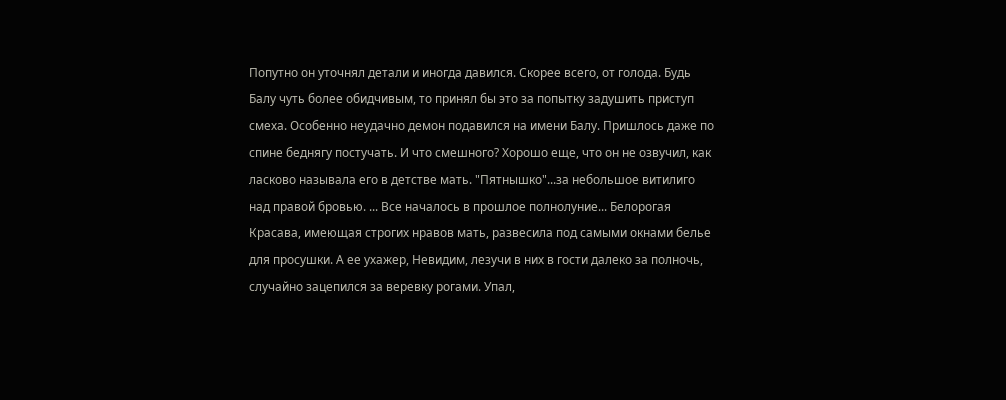Попутно он уточнял детали и иногда давился. Скорее всего, от голода. Будь Балу чуть более обидчивым, то принял бы это за попытку задушить приступ смеха. Особенно неудачно демон подавился на имени Балу. Пришлось даже по спине беднягу постучать. И что смешного? Хорошо еще, что он не озвучил, как ласково называла его в детстве мать. "Пятнышко"...за небольшое витилиго над правой бровью. ... Все началось в прошлое полнолуние... Белорогая Красава, имеющая строгих нравов мать, развесила под самыми окнами белье для просушки. А ее ухажер, Невидим, лезучи в них в гости далеко за полночь, случайно зацепился за веревку рогами. Упал,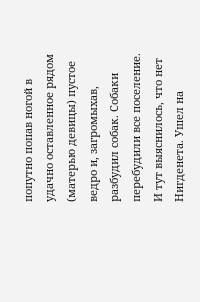попутно попав ногой в удачно оставленное рядом (матерью девицы) пустое ведро и, загромыхав, разбудил собак. Собаки перебудили все поселение. И тут выяснилось, что нет Нигденета. Ушел на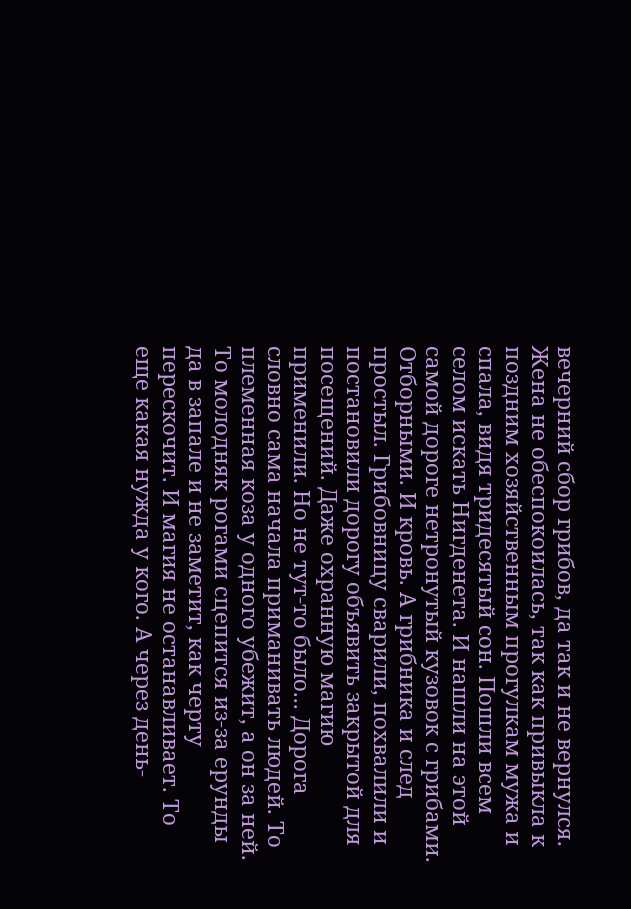вечерний сбор грибов, да так и не вернулся. Жена не обеспокоилась, так как привыкла к поздним хозяйственным прогулкам мужа и спала, видя тридесятый сон. Пошли всем селом искать Нигденета. И нашли на этой самой дороге нетронутый кузовок с грибами. Отборными. И кровь. А грибника и след простыл. Грибовницу сварили, похвалили и постановили дорогу объявить закрытой для посещений. Даже охранную магию применили. Но не тут-то было... Дорога словно сама начала приманивать людей. То племенная коза у одного убежит, а он за ней. То молодняк рогами сцепится из-за ерунды да в запале и не заметит, как черту перескочит. И магия не останавливает. То еще какая нужда у кого. А через день-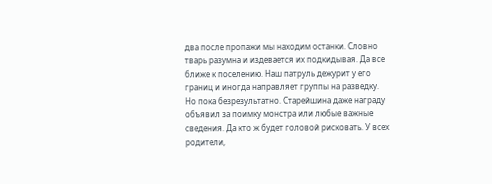два после пропажи мы находим останки. Словно тварь разумна и издевается их подкидывая. Да все ближе к поселению. Наш патруль дежурит у его границ и иногда направляет группы на разведку. Но пока безрезультатно. Старейшина даже награду объявил за поимку монстра или любые важные сведения. Да кто ж будет головой рисковать. У всех родители,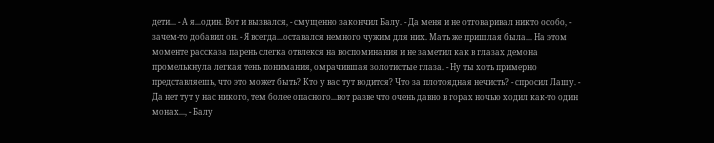дети... - А я...один. Вот и вызвался, - смущенно закончил Балу. - Да меня и не отговаривал никто особо, - зачем-то добавил он. - Я всегда...оставался немного чужим для них. Мать же пришлая была... На этом моменте рассказа парень слегка отвлекся на воспоминания и не заметил как в глазах демона промелькнула легкая тень понимания, омрачившая золотистые глаза. - Ну ты хоть примерно представляешь, что это может быть? Кто у вас тут водится? Что за плотоядная нечисть? - спросил Лашу. - Да нет тут у нас никого, тем более опасного...вот разве что очень давно в горах ночью ходил как-то один монах..., - Балу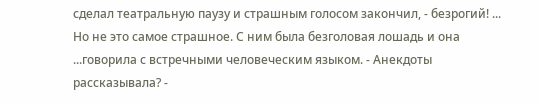сделал театральную паузу и страшным голосом закончил, - безрогий! ... Но не это самое страшное. С ним была безголовая лошадь и она ...говорила с встречными человеческим языком. - Анекдоты рассказывала? -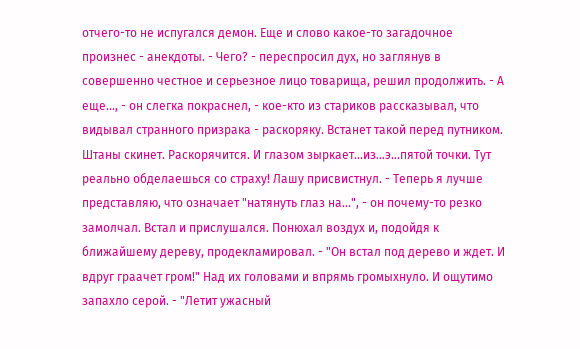отчего-то не испугался демон. Еще и слово какое-то загадочное произнес - анекдоты. - Чего? - переспросил дух, но заглянув в совершенно честное и серьезное лицо товарища, решил продолжить. - А еще..., - он слегка покраснел, - кое-кто из стариков рассказывал, что видывал странного призрака - раскоряку. Встанет такой перед путником. Штаны скинет. Раскорячится. И глазом зыркает...из...э...пятой точки. Тут реально обделаешься со страху! Лашу присвистнул. - Теперь я лучше представляю, что означает "натянуть глаз на...", - он почему-то резко замолчал. Встал и прислушался. Понюхал воздух и, подойдя к ближайшему дереву, продекламировал. - "Он встал под дерево и ждет. И вдруг граачет гром!" Над их головами и впрямь громыхнуло. И ощутимо запахло серой. - "Летит ужасный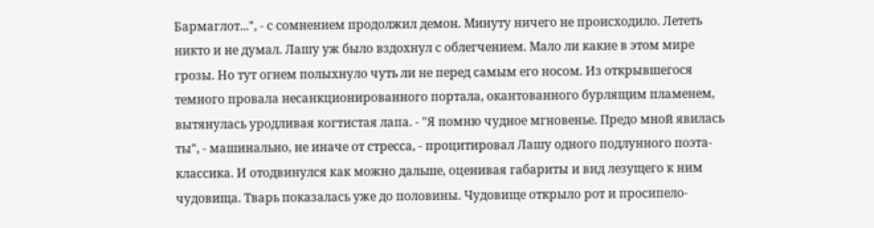Бармаглот...", - с сомнением продолжил демон. Минуту ничего не происходило. Лететь никто и не думал. Лашу уж было вздохнул с облегчением. Мало ли какие в этом мире грозы. Но тут огнем полыхнуло чуть ли не перед самым его носом. Из открывшегося темного провала несанкционированного портала, окантованного бурлящим пламенем, вытянулась уродливая когтистая лапа. - "Я помню чудное мгновенье. Предо мной явилась ты", - машинально, не иначе от стресса, - процитировал Лашу одного подлунного поэта-классика. И отодвинулся как можно дальше, оценивая габариты и вид лезущего к ним чудовища. Тварь показалась уже до половины. Чудовище открыло рот и просипело-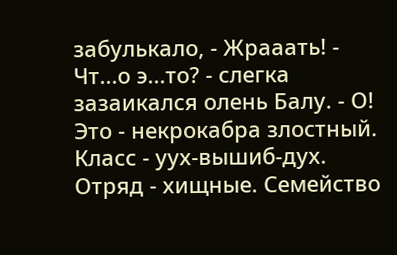забулькало, - Жрааать! - Чт...о э...то? - слегка зазаикался олень Балу. - О! Это - некрокабра злостный. Класс - уух-вышиб-дух. Отряд - хищные. Семейство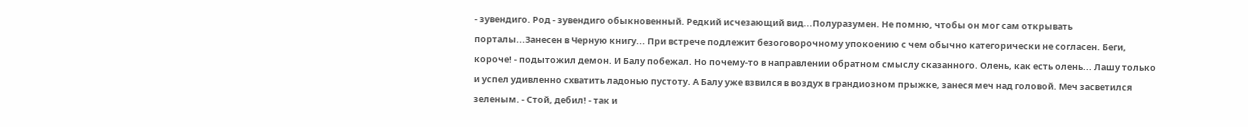- зувендиго. Род - зувендиго обыкновенный. Редкий исчезающий вид...Полуразумен. Не помню, чтобы он мог сам открывать порталы...Занесен в Черную книгу... При встрече подлежит безоговорочному упокоению с чем обычно категорически не согласен. Беги, короче! - подытожил демон. И Балу побежал. Но почему-то в направлении обратном смыслу сказанного. Олень, как есть олень... Лашу только и успел удивленно схватить ладонью пустоту. А Балу уже взвился в воздух в грандиозном прыжке, занеся меч над головой. Меч засветился зеленым. - Стой, дебил! - так и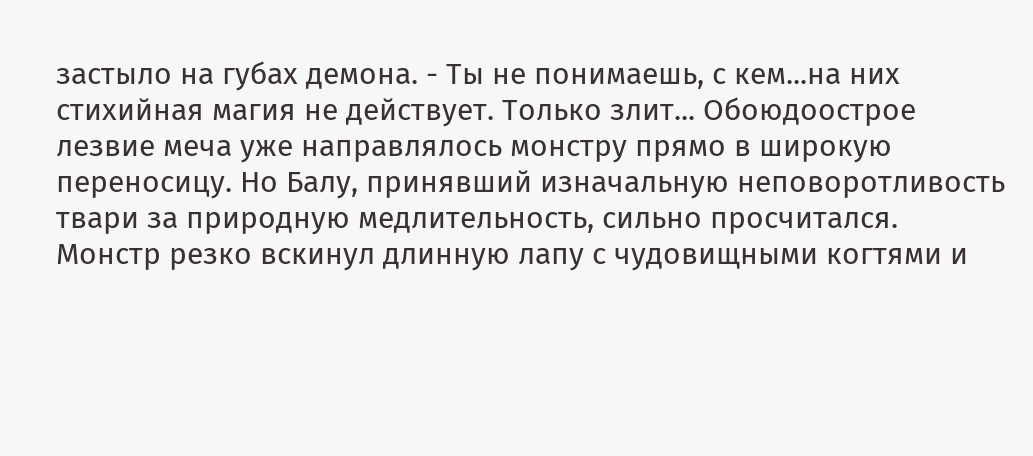застыло на губах демона. - Ты не понимаешь, с кем...на них стихийная магия не действует. Только злит... Обоюдоострое лезвие меча уже направлялось монстру прямо в широкую переносицу. Но Балу, принявший изначальную неповоротливость твари за природную медлительность, сильно просчитался. Монстр резко вскинул длинную лапу с чудовищными когтями и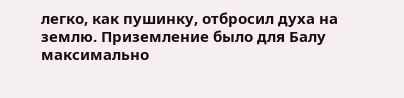легко, как пушинку, отбросил духа на землю. Приземление было для Балу максимально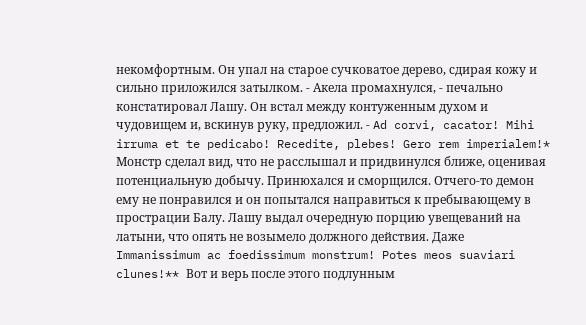некомфортным. Он упал на старое сучковатое дерево, сдирая кожу и сильно приложился затылком. - Акела промахнулся, - печально констатировал Лашу. Он встал между контуженным духом и чудовищем и, вскинув руку, предложил. - Ad corvi, cacator! Mihi irruma et te pedicabo! Recedite, plebes! Gero rem imperialem!* Монстр сделал вид, что не расслышал и придвинулся ближе, оценивая потенциальную добычу. Принюхался и сморщился. Отчего-то демон ему не понравился и он попытался направиться к пребывающему в прострации Балу. Лашу выдал очередную порцию увещеваний на латыни, что опять не возымело должного действия. Даже Immanissimum ac foedissimum monstrum! Potes meos suaviari clunes!** Вот и верь после этого подлунным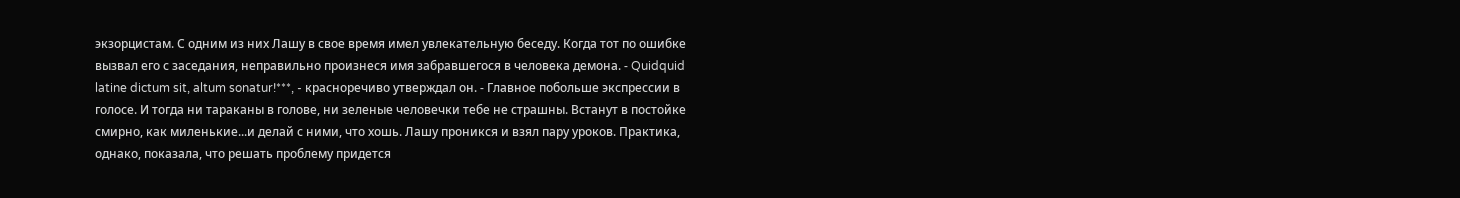экзорцистам. С одним из них Лашу в свое время имел увлекательную беседу. Когда тот по ошибке вызвал его с заседания, неправильно произнеся имя забравшегося в человека демона. - Quidquid latine dictum sit, altum sonatur!***, - красноречиво утверждал он. - Главное побольше экспрессии в голосе. И тогда ни тараканы в голове, ни зеленые человечки тебе не страшны. Встанут в постойке смирно, как миленькие...и делай с ними, что хошь. Лашу проникся и взял пару уроков. Практика, однако, показала, что решать проблему придется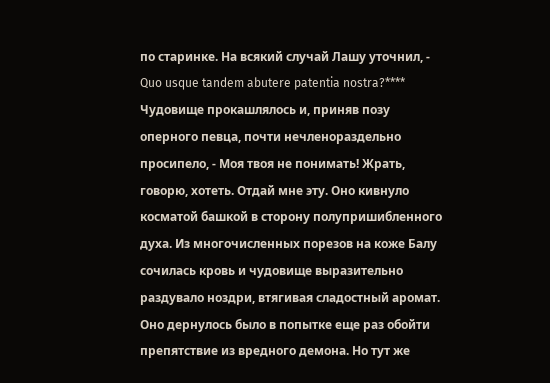по старинке. На всякий случай Лашу уточнил, - Quo usque tandem abutere patentia nostra?**** Чудовище прокашлялось и, приняв позу оперного певца, почти нечленораздельно просипело, - Моя твоя не понимать! Жрать, говорю, хотеть. Отдай мне эту. Оно кивнуло косматой башкой в сторону полупришибленного духа. Из многочисленных порезов на коже Балу сочилась кровь и чудовище выразительно раздувало ноздри, втягивая сладостный аромат. Оно дернулось было в попытке еще раз обойти препятствие из вредного демона. Но тут же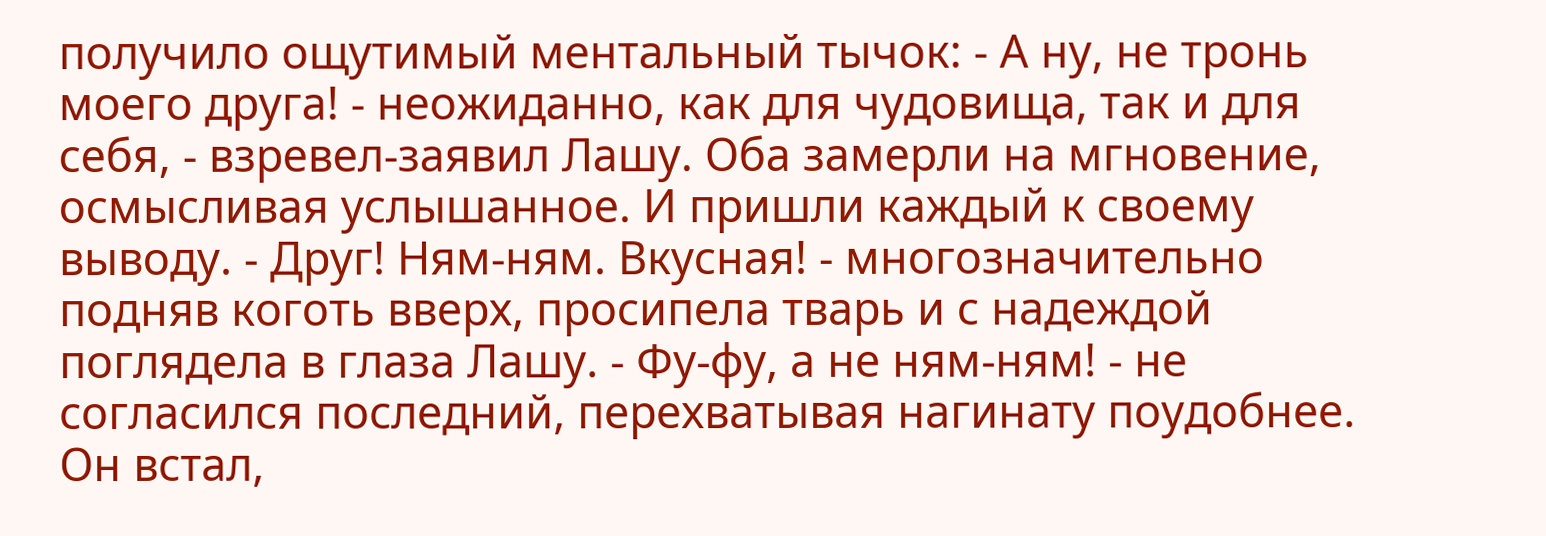получило ощутимый ментальный тычок: - А ну, не тронь моего друга! - неожиданно, как для чудовища, так и для себя, - взревел-заявил Лашу. Оба замерли на мгновение, осмысливая услышанное. И пришли каждый к своему выводу. - Друг! Ням-ням. Вкусная! - многозначительно подняв коготь вверх, просипела тварь и с надеждой поглядела в глаза Лашу. - Фу-фу, а не ням-ням! - не согласился последний, перехватывая нагинату поудобнее. Он встал,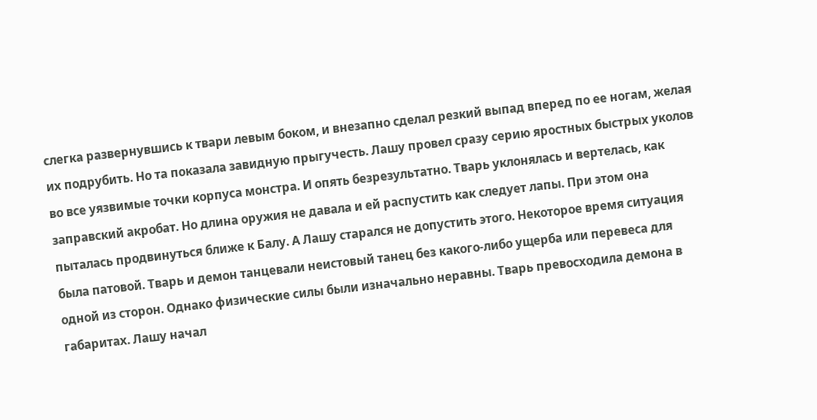слегка развернувшись к твари левым боком, и внезапно сделал резкий выпад вперед по ее ногам, желая их подрубить. Но та показала завидную прыгучесть. Лашу провел сразу серию яростных быстрых уколов во все уязвимые точки корпуса монстра. И опять безрезультатно. Тварь уклонялась и вертелась, как заправский акробат. Но длина оружия не давала и ей распустить как следует лапы. При этом она пыталась продвинуться ближе к Балу. А Лашу старался не допустить этого. Некоторое время ситуация была патовой. Тварь и демон танцевали неистовый танец без какого-либо ущерба или перевеса для одной из сторон. Однако физические силы были изначально неравны. Тварь превосходила демона в габаритах. Лашу начал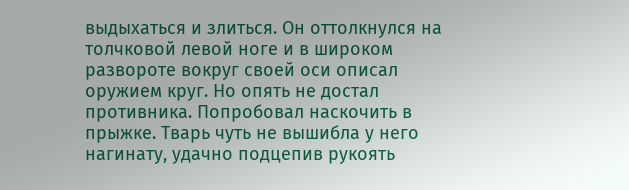выдыхаться и злиться. Он оттолкнулся на толчковой левой ноге и в широком развороте вокруг своей оси описал оружием круг. Но опять не достал противника. Попробовал наскочить в прыжке. Тварь чуть не вышибла у него нагинату, удачно подцепив рукоять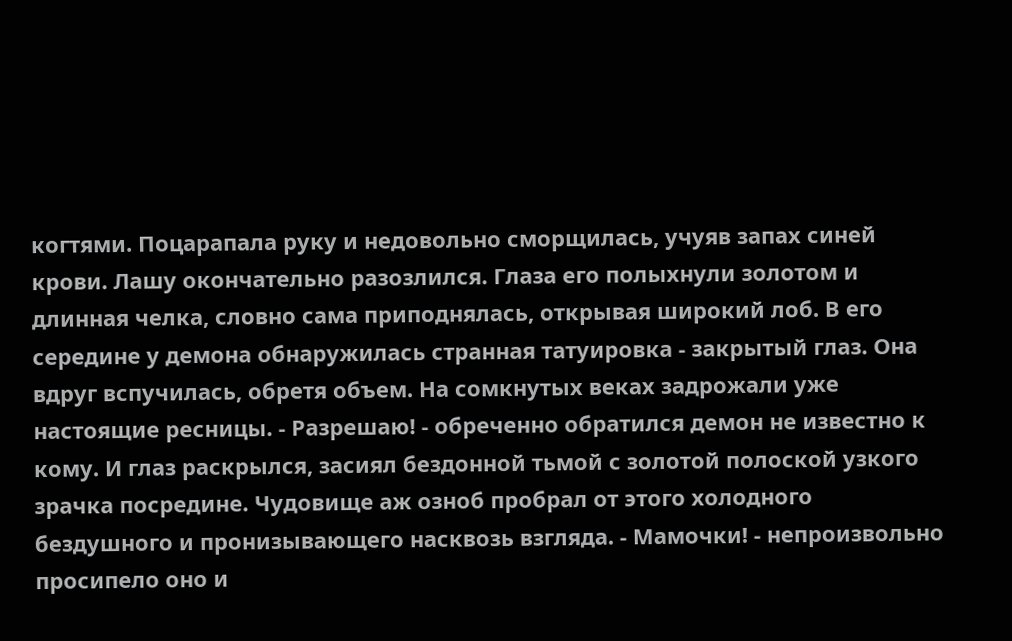когтями. Поцарапала руку и недовольно сморщилась, учуяв запах синей крови. Лашу окончательно разозлился. Глаза его полыхнули золотом и длинная челка, словно сама приподнялась, открывая широкий лоб. В его середине у демона обнаружилась странная татуировка - закрытый глаз. Она вдруг вспучилась, обретя объем. На сомкнутых веках задрожали уже настоящие ресницы. - Разрешаю! - обреченно обратился демон не известно к кому. И глаз раскрылся, засиял бездонной тьмой с золотой полоской узкого зрачка посредине. Чудовище аж озноб пробрал от этого холодного бездушного и пронизывающего насквозь взгляда. - Мамочки! - непроизвольно просипело оно и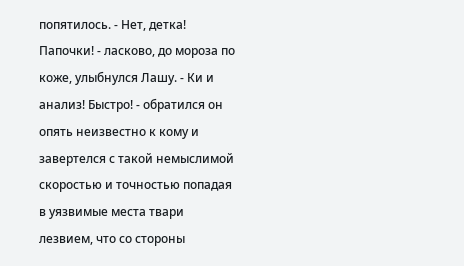попятилось. - Нет, детка! Папочки! - ласково, до мороза по коже, улыбнулся Лашу. - Ки и анализ! Быстро! - обратился он опять неизвестно к кому и завертелся с такой немыслимой скоростью и точностью попадая в уязвимые места твари лезвием, что со стороны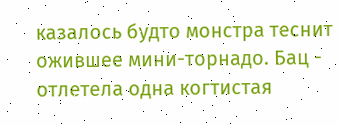казалось будто монстра теснит ожившее мини-торнадо. Бац - отлетела одна когтистая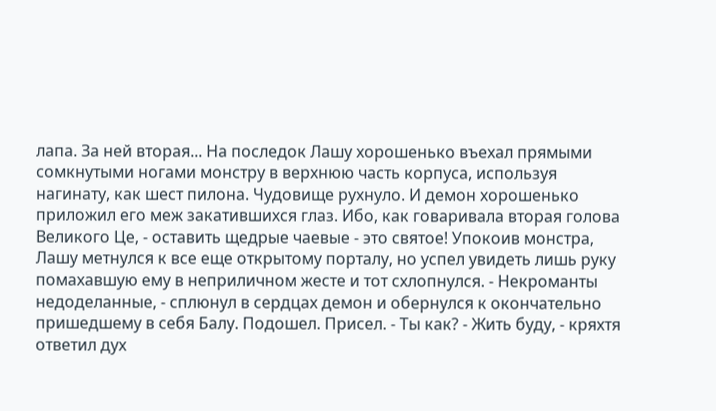лапа. За ней вторая... На последок Лашу хорошенько въехал прямыми сомкнутыми ногами монстру в верхнюю часть корпуса, используя нагинату, как шест пилона. Чудовище рухнуло. И демон хорошенько приложил его меж закатившихся глаз. Ибо, как говаривала вторая голова Великого Це, - оставить щедрые чаевые - это святое! Упокоив монстра, Лашу метнулся к все еще открытому порталу, но успел увидеть лишь руку помахавшую ему в неприличном жесте и тот схлопнулся. - Некроманты недоделанные, - сплюнул в сердцах демон и обернулся к окончательно пришедшему в себя Балу. Подошел. Присел. - Ты как? - Жить буду, - кряхтя ответил дух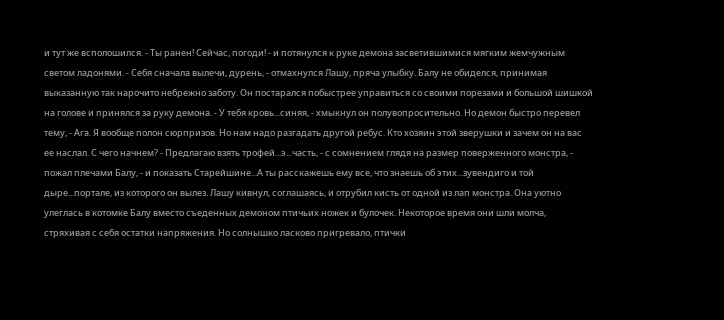и тут же всполошился. - Ты ранен! Сейчас, погоди! - и потянулся к руке демона засветившимися мягким жемчужным светом ладонями. - Себя сначала вылечи, дурень, - отмахнулся Лашу, пряча улыбку. Балу не обиделся, принимая выказанную так нарочито небрежно заботу. Он постарался побыстрее управиться со своими порезами и большой шишкой на голове и принялся за руку демона. - У тебя кровь...синяя, - хмыкнул он полувопросительно. Но демон быстро перевел тему, - Ага. Я вообще полон сюрпризов. Но нам надо разгадать другой ребус. Кто хозяин этой зверушки и зачем он на вас ее наслал. С чего начнем? - Предлагаю взять трофей...э...часть, - с сомнением глядя на размер поверженного монстра, - пожал плечами Балу, - и показать Старейшине...А ты расскажешь ему все, что знаешь об этих...зувендиго и той дыре...портале, из которого он вылез. Лашу кивнул, соглашаясь, и отрубил кисть от одной из лап монстра. Она уютно улеглась в котомке Балу вместо съеденных демоном птичьих ножек и булочек. Некоторое время они шли молча, стряхивая с себя остатки напряжения. Но солнышко ласково пригревало, птички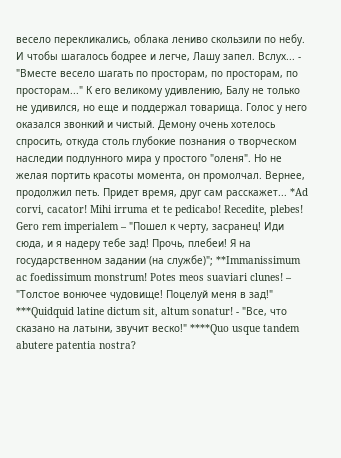весело перекликались, облака лениво скользили по небу. И чтобы шагалось бодрее и легче, Лашу запел. Вслух... - "Вместе весело шагать по просторам, по просторам, по просторам..." К его великому удивлению, Балу не только не удивился, но еще и поддержал товарища. Голос у него оказался звонкий и чистый. Демону очень хотелось спросить, откуда столь глубокие познания о творческом наследии подлунного мира у простого "оленя". Но не желая портить красоты момента, он промолчал. Вернее, продолжил петь. Придет время, друг сам расскажет... *Ad corvi, cacator! Mihi irruma et te pedicabo! Recedite, plebes! Gero rem imperialem – "Пошел к черту, засранец! Иди сюда, и я надеру тебе зад! Прочь, плебеи! Я на государственном задании (на службе)"; **Immanissimum ac foedissimum monstrum! Potes meos suaviari clunes! – "Толстое вонючее чудовище! Поцелуй меня в зад!" ***Quidquid latine dictum sit, altum sonatur! - "Все, что сказано на латыни, звучит веско!" ****Quo usque tandem abutere patentia nostra?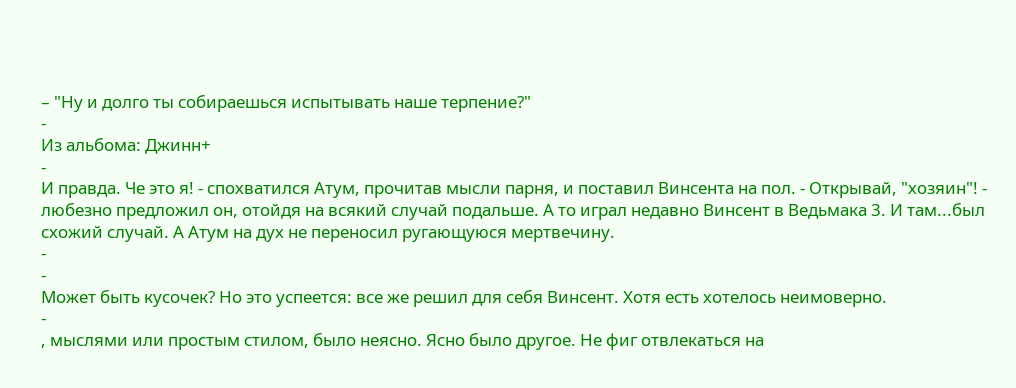– "Ну и долго ты собираешься испытывать наше терпение?"
-
Из альбома: Джинн+
-
И правда. Че это я! - спохватился Атум, прочитав мысли парня, и поставил Винсента на пол. - Открывай, "хозяин"! - любезно предложил он, отойдя на всякий случай подальше. А то играл недавно Винсент в Ведьмака 3. И там...был схожий случай. А Атум на дух не переносил ругающуюся мертвечину.
-
-
Может быть кусочек? Но это успеется: все же решил для себя Винсент. Хотя есть хотелось неимоверно.
-
, мыслями или простым стилом, было неясно. Ясно было другое. Не фиг отвлекаться на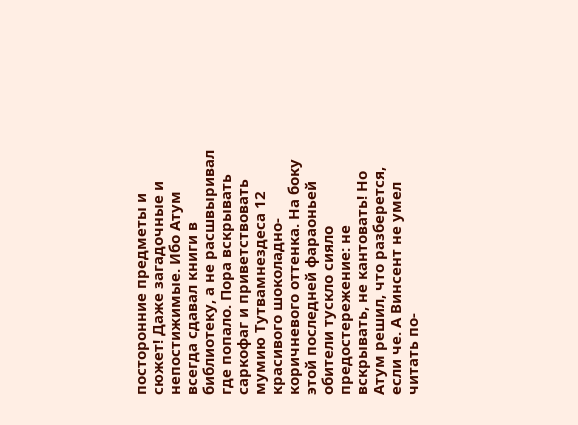посторонние предметы и сюжет! Даже загадочные и непостижимые. Ибо Атум всегда сдавал книги в библиотеку, а не расшвыривал где попало. Пора вскрывать саркофаг и приветствовать мумию Тутвамнездеса 12 красивого шоколадно-коричневого оттенка. На боку этой последней фараоньей обители тускло сияло предостережение: не вскрывать, не кантовать! Но Атум решил, что разберется, если че. А Винсент не умел читать по-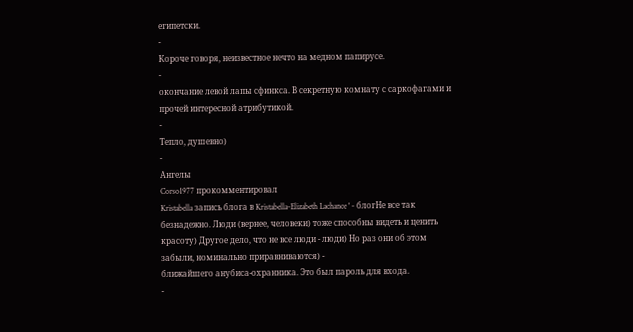египетски.
-
Короче говоря, неизвестное нечто на медном папирусе.
-
окончание левой лапы сфинкса. В секретную комнату с саркофагами и прочей интересной атрибутикой.
-
Тепло, душевно)
-
Ангелы
Corso1977 прокомментировал
Kristabella запись блога в Kristabella-Elizabeth Lachance ' - блогНе все так безнадежно. Люди (вернее, человеки) тоже способны видеть и ценить красоту) Другое дело, что не все люди - люди) Но раз они об этом забыли, номинально приравниваются) -
ближайшего анубиса-охранника. Это был пароль для входа.
-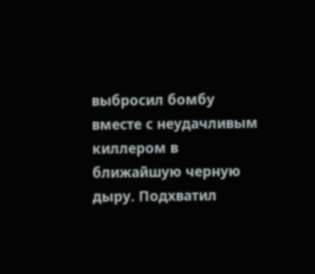выбросил бомбу вместе с неудачливым киллером в ближайшую черную дыру. Подхватил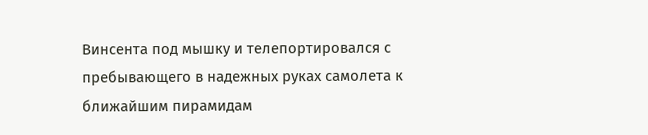Винсента под мышку и телепортировался с пребывающего в надежных руках самолета к ближайшим пирамидам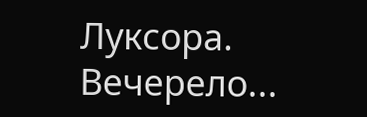Луксора. Вечерело...